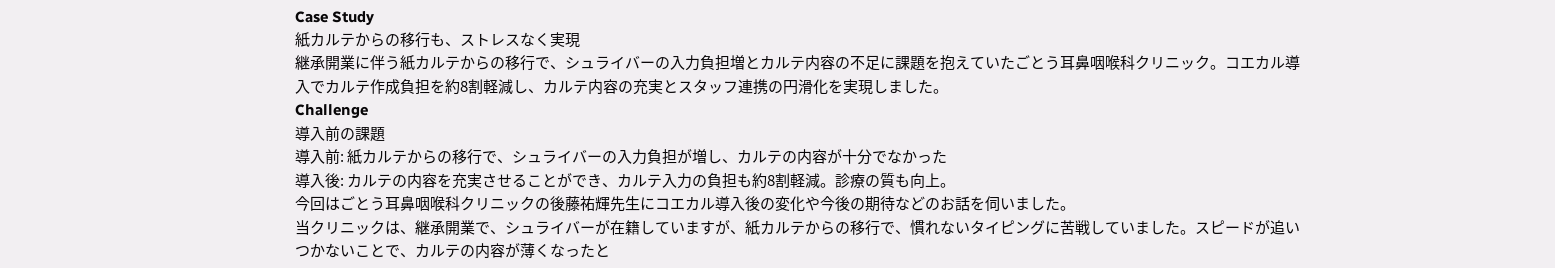Case Study
紙カルテからの移行も、ストレスなく実現
継承開業に伴う紙カルテからの移行で、シュライバーの入力負担増とカルテ内容の不足に課題を抱えていたごとう耳鼻咽喉科クリニック。コエカル導入でカルテ作成負担を約8割軽減し、カルテ内容の充実とスタッフ連携の円滑化を実現しました。
Challenge
導入前の課題
導入前: 紙カルテからの移行で、シュライバーの入力負担が増し、カルテの内容が十分でなかった
導入後: カルテの内容を充実させることができ、カルテ入力の負担も約8割軽減。診療の質も向上。
今回はごとう耳鼻咽喉科クリニックの後藤祐輝先生にコエカル導入後の変化や今後の期待などのお話を伺いました。
当クリニックは、継承開業で、シュライバーが在籍していますが、紙カルテからの移行で、慣れないタイピングに苦戦していました。スピードが追いつかないことで、カルテの内容が薄くなったと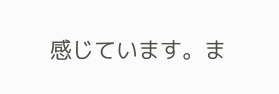感じています。ま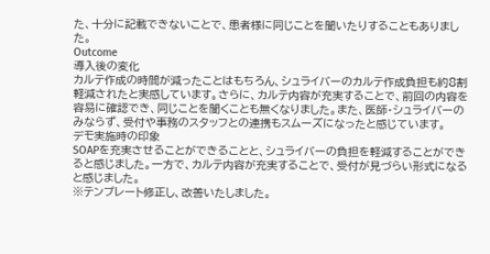た、十分に記載できないことで、患者様に同じことを聞いたりすることもありました。
Outcome
導入後の変化
カルテ作成の時間が減ったことはもちろん、シュライバーのカルテ作成負担も約8割軽減されたと実感しています。さらに、カルテ内容が充実することで、前回の内容を容易に確認でき、同じことを聞くことも無くなりました。また、医師・シュライバーのみならず、受付や事務のスタッフとの連携もスムーズになったと感じています。
デモ実施時の印象
SOAPを充実させることができることと、シュライバーの負担を軽減することができると感じました。一方で、カルテ内容が充実することで、受付が見づらい形式になると感じました。
※テンプレート修正し、改善いたしました。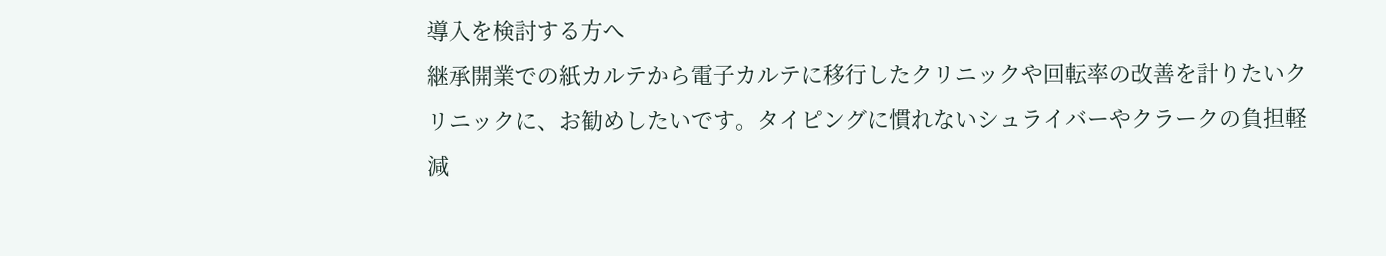導入を検討する方へ
継承開業での紙カルテから電子カルテに移行したクリニックや回転率の改善を計りたいクリニックに、お勧めしたいです。タイピングに慣れないシュライバーやクラークの負担軽減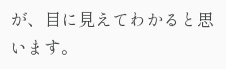が、目に見えてわかると思います。